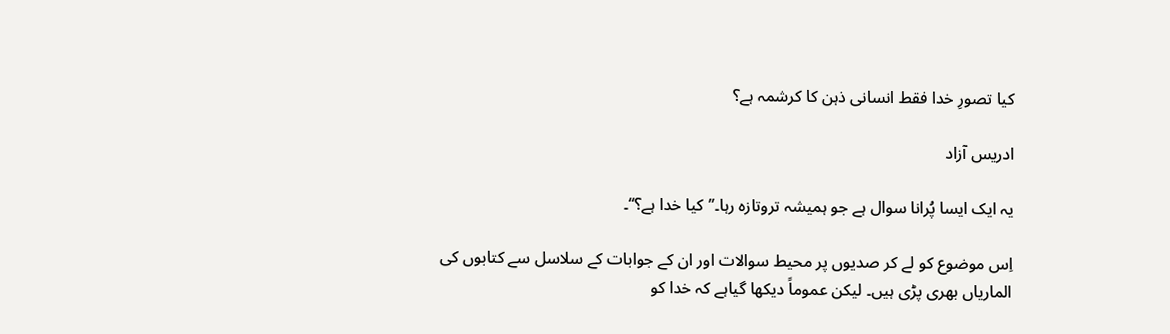کیا تصورِ خدا فقط انسانی ذہن کا کرشمہ ہے؟

ادریس آزاد

یہ ایک ایسا پُرانا سوال ہے جو ہمیشہ تروتازہ رہا۔’’کیا خدا ہے؟‘‘۔

اِس موضوع کو لے کر صدیوں پر محیط سوالات اور ان کے جوابات کے سلاسل سے کتابوں کی الماریاں بھری پڑی ہیں۔ لیکن عموماً دیکھا گیاہے کہ خدا کو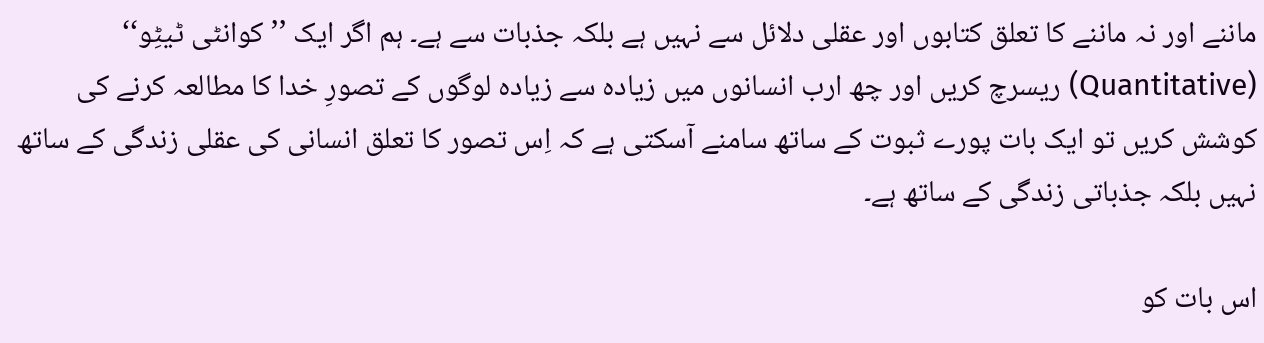ماننے اور نہ ماننے کا تعلق کتابوں اور عقلی دلائل سے نہیں ہے بلکہ جذبات سے ہے۔ ہم اگر ایک ’’کوانٹی ٹیٹِو‘‘ (Quantitative) ریسرچ کریں اور چھ ارب انسانوں میں زیادہ سے زیادہ لوگوں کے تصورِ خدا کا مطالعہ کرنے کی کوشش کریں تو ایک بات پورے ثبوت کے ساتھ سامنے آسکتی ہے کہ اِس تصور کا تعلق انسانی کی عقلی زندگی کے ساتھ نہیں بلکہ جذباتی زندگی کے ساتھ ہے۔

اس بات کو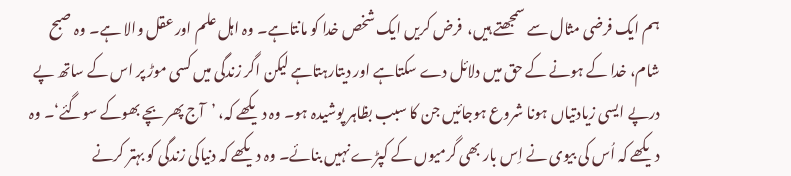ہم ایک فرضی مثال سے سمجھتے ہیں،  فرض کریں ایک شخص خدا کو مانتاہے۔ وہ اہل علم اور عقل والا ہے۔ وہ صبح شام، خدا کے ہونے کے حق میں دلائل دے سکتاہے اور دیتارہتاہے لیکن اگر زندگی میں کسی موڑ پر اس کے ساتھ پے درپے ایسی زیادتیاں ہونا شروع ہوجائیں جن کا سبب بظاہر پوشیدہ ہو۔ وہ دیکھے کہ، ’آج پھر بچے بھوکے سوگئے‘۔ وہ دیکھے کہ اُس کی بیوی نے اِس بار بھی گرمیوں کے کپڑے نہیں بنائے۔ وہ دیکھے کہ دنیاکی زندگی کو بہتر کرنے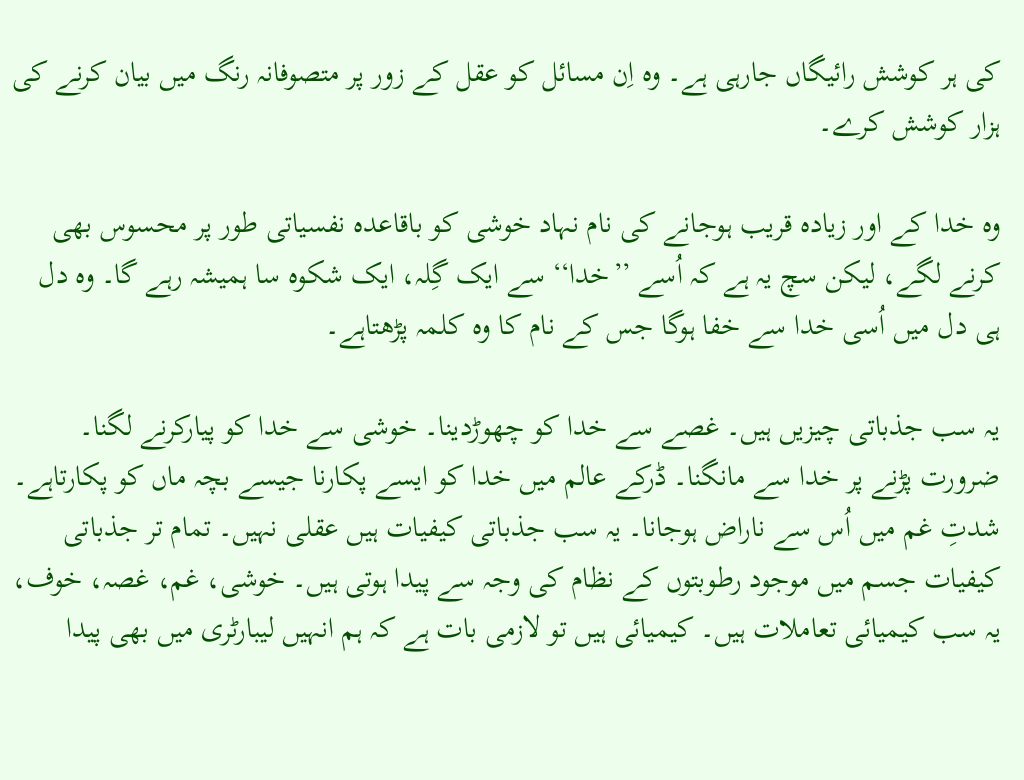کی ہر کوشش رائیگاں جارہی ہے۔ وہ اِن مسائل کو عقل کے زور پر متصوفانہ رنگ میں بیان کرنے کی ہزار کوشش کرے۔

وہ خدا کے اور زیادہ قریب ہوجانے کی نام نہاد خوشی کو باقاعدہ نفسیاتی طور پر محسوس بھی کرنے لگے، لیکن سچ یہ ہے کہ اُسے ’’خدا‘‘ سے ایک گِلہ، ایک شکوہ سا ہمیشہ رہے گا۔ وہ دل ہی دل میں اُسی خدا سے خفا ہوگا جس کے نام کا وہ کلمہ پڑھتاہے۔

یہ سب جذباتی چیزیں ہیں۔ غصے سے خدا کو چھوڑدینا۔ خوشی سے خدا کو پیارکرنے لگنا۔ ضرورت پڑنے پر خدا سے مانگنا۔ ڈرکے عالم میں خدا کو ایسے پکارنا جیسے بچہ ماں کو پکارتاہے۔ شدتِ غم میں اُس سے ناراض ہوجانا۔ یہ سب جذباتی کیفیات ہیں عقلی نہیں۔ تمام تر جذباتی کیفیات جسم میں موجود رطوبتوں کے نظام کی وجہ سے پیدا ہوتی ہیں۔ خوشی، غم، غصہ، خوف، یہ سب کیمیائی تعاملات ہیں۔ کیمیائی ہیں تو لازمی بات ہے کہ ہم انہیں لیبارٹری میں بھی پیدا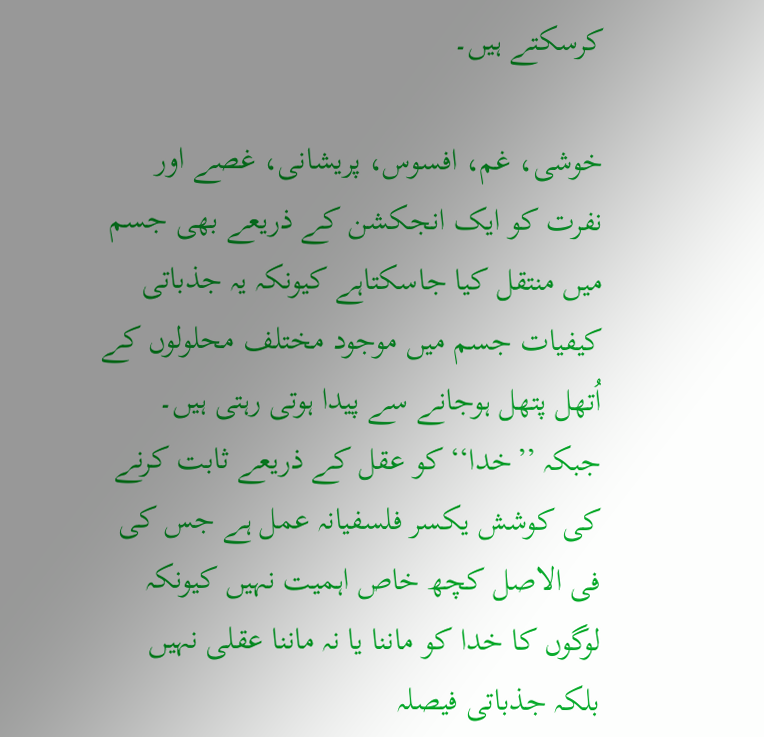کرسکتے ہیں۔

خوشی، غم، افسوس، پریشانی، غصے اور نفرت کو ایک انجکشن کے ذریعے بھی جسم میں منتقل کیا جاسکتاہے کیونکہ یہ جذباتی کیفیات جسم میں موجود مختلف محلولوں کے اُتھل پتھل ہوجانے سے پیدا ہوتی رہتی ہیں۔ جبکہ ’’خدا‘‘ کو عقل کے ذریعے ثابت کرنے کی کوشش یکسر فلسفیانہ عمل ہے جس کی فی الاصل کچھ خاص اہمیت نہیں کیونکہ لوگوں کا خدا کو ماننا یا نہ ماننا عقلی نہیں بلکہ جذباتی فیصلہ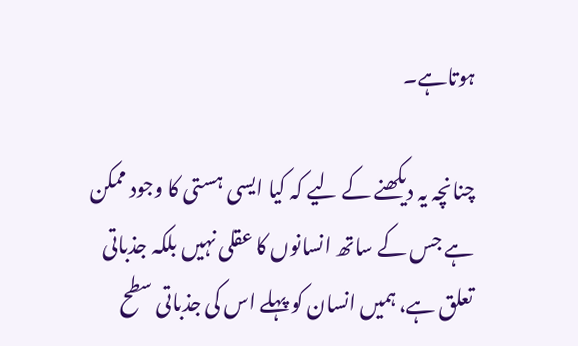ہوتاہے۔

چنانچہ یہ دیکھنے کے لیے کہ کیا ایسی ہستی کا وجود ممکن ہے جس کے ساتھ انسانوں کا عقلی نہیں بلکہ جذباتی تعلق ہے، ہمیں انسان کو پہلے اس کی جذباتی سطح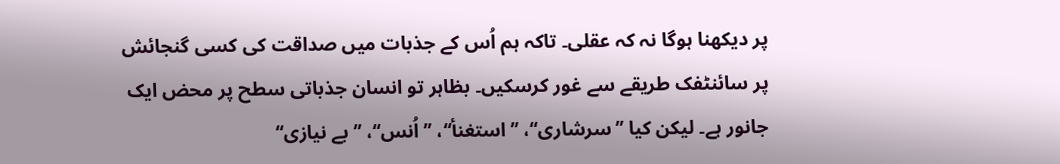پر دیکھنا ہوگا نہ کہ عقلی۔ تاکہ ہم اُس کے جذبات میں صداقت کی کسی گنجائش پر سائنٹفک طریقے سے غور کرسکیں۔ بظاہر تو انسان جذباتی سطح پر محض ایک جانور ہے۔ لیکن کیا ’’سرشاری‘‘، ’’استغنأ‘‘، ’’اُنس‘‘، ’’بے نیازی‘‘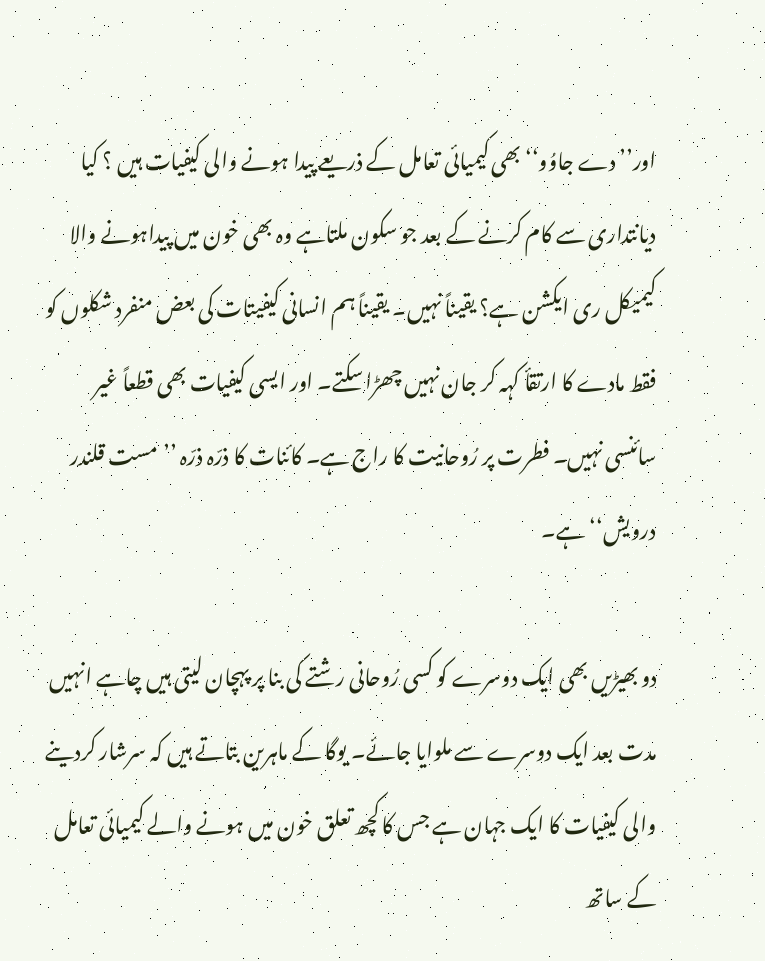اور’’دے جاوُو‘‘ بھی کیمیائی تعامل کے ذریعے پیدا ہونے والی کیفیات ہیں ؟ کیا دیانتداری سے کام کرنے کے بعد جو سکون ملتاہے وہ بھی خون میں پیداہونے والا کیمیکل ری ایکشن ہے؟ یقیناً نہیں۔ یقیناً ہم انسانی کیفیتات کی بعض منفرد شکلوں کو فقط مادے کا ارتقأ کہہ کر جان نہیں چھڑا سکتے۔ اور ایسی کیفیات بھی قطعاً غیر سائنسی نہیں۔ فطرت پر رُوحانیت کا راج ہے۔ کائنات کا ذرّہ ذرّہ ’’مست قلندر درویش‘‘ ہے۔

دو بھیڑیں بھی ایک دوسرے کو کسی رُوحانی رشتے کی بنا پر پہچان لیتی ہیں چاہے انہیں مدت بعد ایک دوسرے سے ملوایا جائے۔ یوگا کے ماہرین بتاتے ہیں کہ سرشار کردینے والی کیفیات کا ایک جہان ہے جس کا کچھ تعلق خون میں ہونے والے کیمیائی تعامل کے ساتھ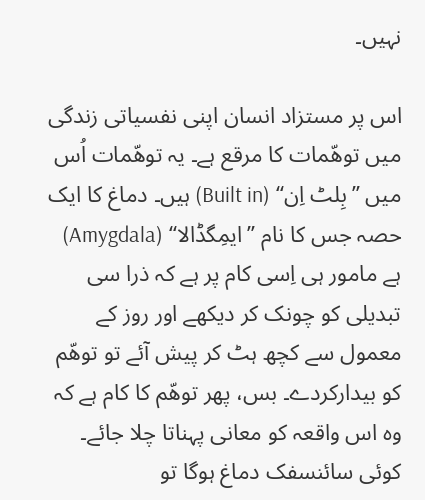نہیں۔

اس پر مستزاد انسان اپنی نفسیاتی زندگی میں توھّمات کا مرقع ہے۔ یہ توھّمات اُس میں ’’بِلٹ اِن‘‘ (Built in) ہیں۔ دماغ کا ایک حصہ جس کا نام ’’ایمِگڈالا‘‘ (Amygdala) ہے مامور ہی اِسی کام پر ہے کہ ذرا سی تبدیلی کو چونک کر دیکھے اور روز کے معمول سے کچھ ہٹ کر پیش آئے تو توھّم کو بیدارکردے۔ بس، پھر توھّم کا کام ہے کہ وہ اس واقعہ کو معانی پہناتا چلا جائے۔ کوئی سائنسفک دماغ ہوگا تو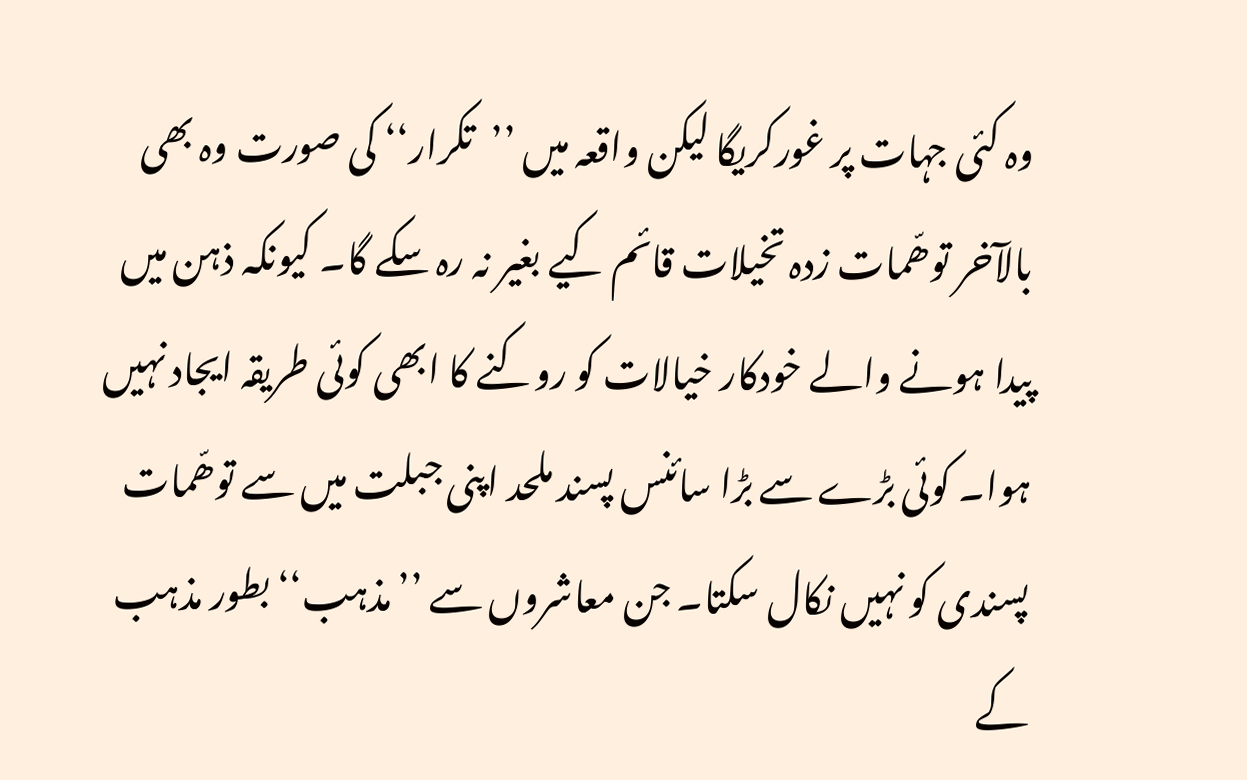وہ کئی جہات پر غورکریگا لیکن واقعہ میں ’’تکرار‘‘ کی صورت وہ بھی بالآخر توھّمات زدہ تخیلات قائم کیے بغیر نہ رہ سکے گا۔ کیونکہ ذہن میں پیدا ہونے والے خودکار خیالات کو روکنے کا ابھی کوئی طریقہ ایجاد نہیں ہوا۔ کوئی بڑے سے بڑا سائنس پسند ملحد اپنی جبلت میں سے توھّمات پسندی کو نہیں نکال سکتا۔ جن معاشروں سے ’’مذہب‘‘ بطور مذہب کے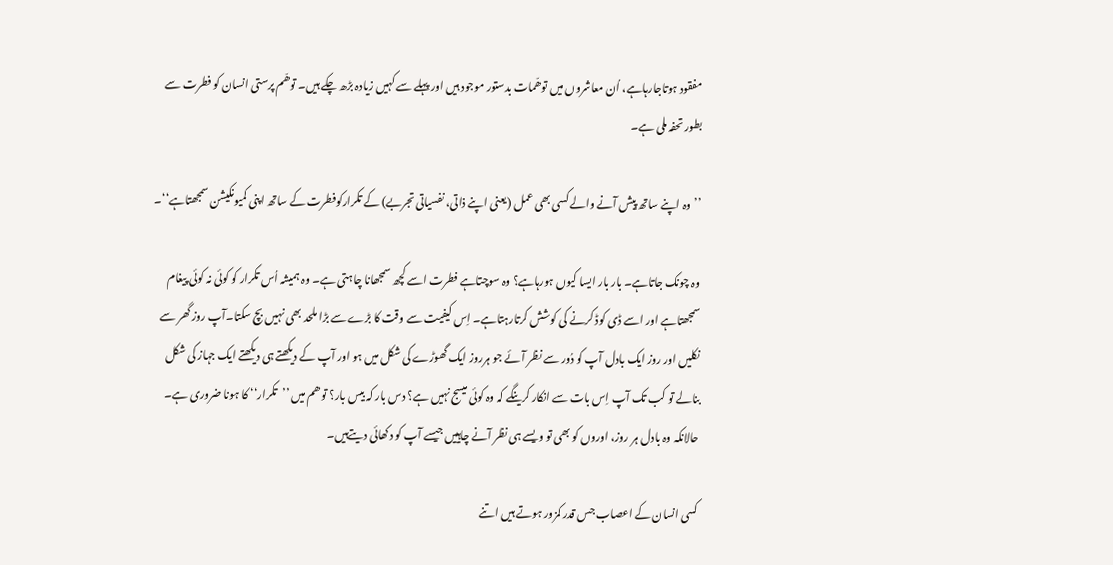مفقود ہوتاجارہاہے، اُن معاشروں میں توھّمات بدستور موجود ہیں اور پہلے سے کہیں زیادہ بڑھ چکے ہیں۔ توھّم پرستی انسان کو فطرت سے بطور تحفہ ملی ہے۔

’’وہ اپنے ساتھ پیش آنے والے کسی بھی عمل (یعنی اپنے ذاتی، نفسیاتی تجربے) کے تکرارکوفطرت کے ساتھ اپنی کمیونکیشن سمجھتاہے‘‘۔

وہ چونک جاتاہے۔ بار بار ایسا کیوں ہورہاہے؟ وہ سوچتاہے فطرت اسے کچھ سمجھانا چاہتی ہے۔ وہ ہمیشہ اُس تکرار کو کوئی نہ کوئی پیغام سمجھتاہے اور اسے ڈی کوڈ کرنے کی کوشش کرتارہتاہے۔ اِس کیفیت سے وقت کا بڑے سے بڑا ملحد بھی نہیں بچ سکتا۔آپ روز گھر سے نکلیں اور روز ایک بادل آپ کو دُور سے نظر آئے جو ہرروز ایک گھوڑے کی شکل میں ہو اور آپ کے دیکھتے ہی دیکھتے ایک جہاز کی شکل بنالے تو کب تک آپ اِس بات سے انکار کرینگے کہ وہ کوئی میسج نہیں ہے؟ دس بار کہ بیس بار؟ توھم میں ’’تکرار‘‘ کا ہونا ضروری ہے۔ حالانکہ وہ بادل ہر روز، اوروں کو بھی تو ویسے ہی نظر آنے چاہییں جیسے آپ کو دکھائی دیتےہیں۔

کسی انسان کے اعصاب جس قدر کمزور ہوتے ہیں اتنے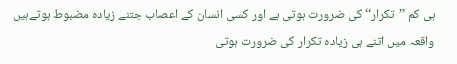ہی کم ’’تکرار‘‘ کی ضرورت ہوتی ہے اور کسی انسان کے اعصاب جتنے زیادہ مضبوط ہوتےہیں واقعہ میں اتنے ہی زیادہ تکرار کی ضرورت ہوتی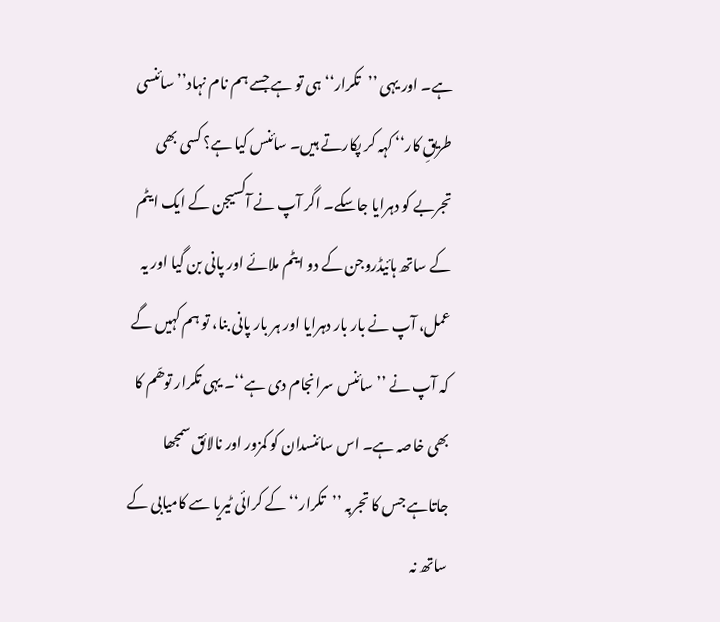ہے۔ اور یہی ’’تکرار‘‘ ہی تو ہے جسے ہم نام نہاد’’سائنسی طریقِ کار‘‘ کہہ کر پکارتے ہیں۔ سائنس کیا ہے؟ کسی بھی تجربے کو دہرایا جاسکے۔ اگر آپ نے آکسیجن کے ایک ایٹم کے ساتھ ہائیڈروجن کے دو ایٹم ملائے اور پانی بن گیا اور یہ عمل، آپ نے بار بار دہرایا اور ہر بار پانی بنا، تو ہم کہیں گے کہ آپ نے ’’سائنس سرانجام دی ہے‘‘۔ یہی تکرار توھّم کا بھی خاصہ ہے۔ اس سائنسدان کو کمزور اور نالائق سمجھا جاتاہے جس کا تجربہ ’’تکرار‘‘ کے کرائی ٹیریا سے کامیابی کے ساتھ نہ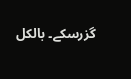گزرسکے۔ بالکل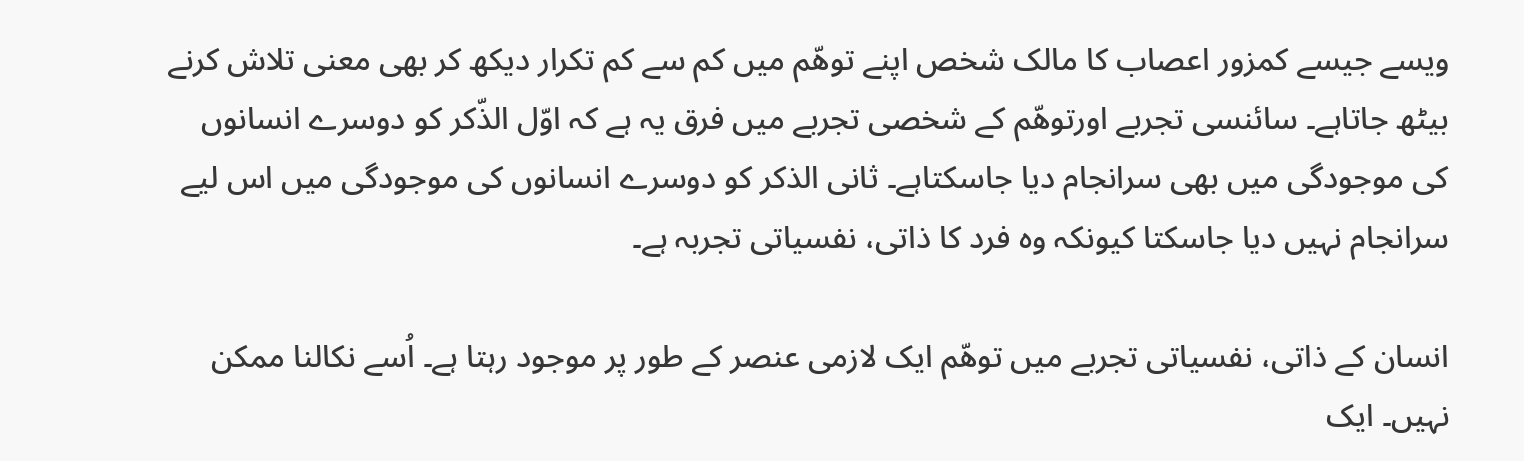ویسے جیسے کمزور اعصاب کا مالک شخص اپنے توھّم میں کم سے کم تکرار دیکھ کر بھی معنی تلاش کرنے بیٹھ جاتاہے۔ سائنسی تجربے اورتوھّم کے شخصی تجربے میں فرق یہ ہے کہ اوّل الذّکر کو دوسرے انسانوں کی موجودگی میں بھی سرانجام دیا جاسکتاہے۔ ثانی الذکر کو دوسرے انسانوں کی موجودگی میں اس لیے سرانجام نہیں دیا جاسکتا کیونکہ وہ فرد کا ذاتی، نفسیاتی تجربہ ہے۔

انسان کے ذاتی، نفسیاتی تجربے میں توھّم ایک لازمی عنصر کے طور پر موجود رہتا ہے۔ اُسے نکالنا ممکن نہیں۔ ایک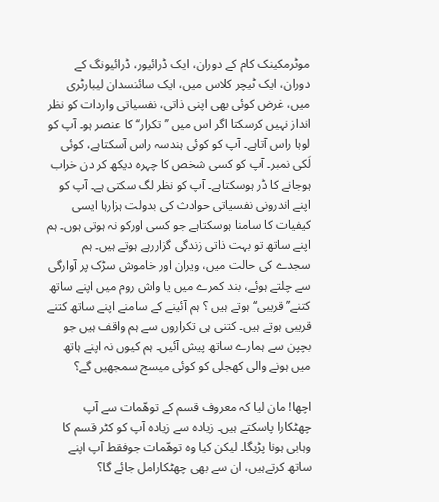موٹرمکینک کام کے دوران، ایک ڈرائیور، ڈرائیونگ کے دوران، ایک ٹیچر کلاس میں، ایک سائنسدان لیبارٹری میں، غرض کوئی بھی اپنی ذاتی، نفسیاتی واردات کو نظر انداز نہیں کرسکتا اگر اس میں ’’تکرار‘‘ کا عنصر ہو۔ آپ کو لوہا راس آتاہے۔ آپ کو کوئی ہندسہ راس آسکتاہے، کوئی لَکی نمبر۔ آپ کو کسی شخص کا چہرہ دیکھ کر دن خراب ہوجانے کا ڈر ہوسکتاہے۔ آپ کو نظر لگ سکتی ہے۔ آپ کو اپنے اندرونی نفسیاتی حوادث کی بدولت ہزارہا ایسی کیفیات کا سامنا ہوسکتاہے جو کسی اورکو نہ ہوتی ہوں۔ ہم اپنے ساتھ تو بہت ذاتی زندگی گزاررہے ہوتے ہیں۔ ہم سجدے کی حالت میں، ویران اور خاموش سڑک پر آوارگی سے چلتے ہوئے، بند کمرے میں یا واش روم میں اپنے ساتھ کتنے’’ قریبی‘‘ ہوتے ہیں ؟ ہم آئینے کے سامنے اپنے ساتھ کتنے قریبی ہوتے ہیں۔ کتنی ہی تکراروں سے ہم واقف ہیں جو بچپن سے ہمارے ساتھ پیش آئیں۔ ہم کیوں نہ اپنے ہاتھ میں ہونے والی کھجلی کو کوئی میسج سمجھیں گے؟

اچھا! مان لیا کہ معروف قسم کے توھّمات سے آپ چھٹکارا پاسکتے ہیں۔ زیادہ سے زیادہ آپ کو کٹر قسم کا وہابی ہونا پڑیگا۔ لیکن کیا وہ توھّمات جوفقط آپ اپنے ساتھ کرتےہیں، ان سے بھی چھٹکارامل جائے گا؟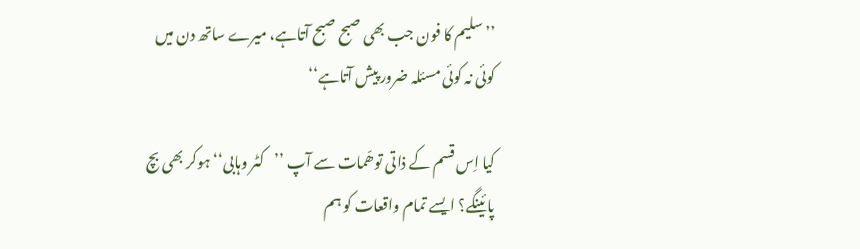’’سلیم کا فون جب بھی صبح صبح آتاہے، میرے ساتھ دن میں کوئی نہ کوئی مسئلہ ضرور پیش آتاہے‘‘

کیا اِس قسم کے ذاتی توھّمات سے آپ ’’کٹر وہابی‘‘ ہوکر بھی بچ پائینگے؟ ایسے تمام واقعات کو ہم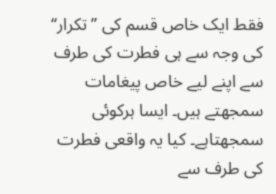فقط ایک خاص قسم کی ’’تکرار‘‘ کی وجہ سے ہی فطرت کی طرف سے اپنے لیے خاص پیغامات سمجھتے ہیں۔ ایسا ہرکوئی سمجھتاہے۔ کیا یہ واقعی فطرت کی طرف سے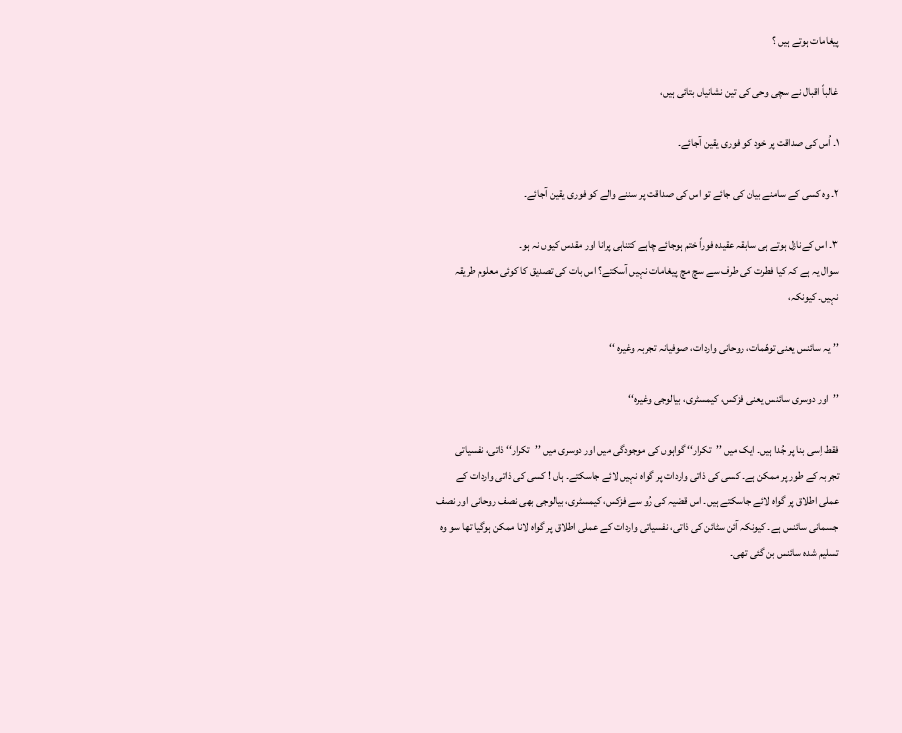پیغامات ہوتے ہیں ؟

غالباً اقبال نے سچی وحی کی تین نشانیاں بتائی ہیں،

۱۔ اُس کی صداقت پر خود کو فوری یقین آجائے۔

۲۔ وہ کسی کے سامنے بیان کی جائے تو اس کی صداقت پر سننے والے کو فوری یقین آجائے۔

۳۔ اس کےنازل ہوتے ہی سابقہ عقیدہ فوراً ختم ہوجائے چاہے کتناہی پرانا اور مقدس کیوں نہ ہو۔
سوال یہ ہے کہ کیا فطرت کی طرف سے سچ مچ پیغامات نہیں آسکتے؟ اس بات کی تصدیق کا کوئی معلوم طریقہ نہیں۔ کیونکہ،

’’ یہ سائنس یعنی توھّمات، روحانی واردات، صوفیانہ تجربہ وغیرہ ‘‘

’’اور دوسری سائنس یعنی فزکس، کیمسٹری، بیالوجی وغیرہ‘‘

فقط اِسی بنا پر جُدا ہیں۔ ایک میں ’’تکرار‘‘ گواہوں کی موجودگی میں اور دوسری میں ’’تکرار‘‘ ذاتی، نفسیاتی تجربہ کے طور پر ممکن ہے۔ کسی کی ذاتی واردات پر گواہ نہیں لائے جاسکتے۔ ہاں ! کسی کی ذاتی واردات کے عملی اطلاق پر گواہ لائے جاسکتے ہیں۔ اس قضیہ کی رُو سے فزکس، کیمسٹری، بیالوجی بھی نصف روحانی اور نصف جسمانی سائنس ہے۔ کیونکہ آئن سٹائن کی ذاتی، نفسیاتی واردات کے عملی اطلاق پر گواہ لانا ممکن ہوگیا تھا سو وہ تسلیم شدہ سائنس بن گئی تھی۔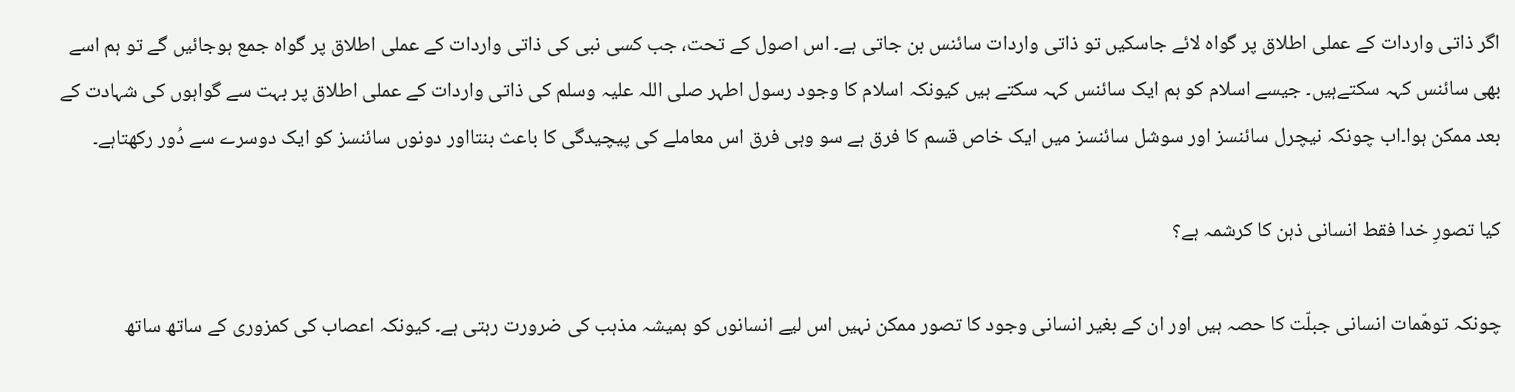اگر ذاتی واردات کے عملی اطلاق پر گواہ لائے جاسکیں تو ذاتی واردات سائنس بن جاتی ہے۔ اس اصول کے تحت، جب کسی نبی کی ذاتی واردات کے عملی اطلاق پر گواہ جمع ہوجائیں گے تو ہم اسے بھی سائنس کہہ سکتےہیں۔ جیسے اسلام کو ہم ایک سائنس کہہ سکتے ہیں کیونکہ اسلام کا وجود رسول اطہر صلی اللہ علیہ وسلم کی ذاتی واردات کے عملی اطلاق پر بہت سے گواہوں کی شہادت کے بعد ممکن ہوا۔اب چونکہ نیچرل سائنسز اور سوشل سائنسز میں ایک خاص قسم کا فرق ہے سو وہی فرق اس معاملے کی پیچیدگی کا باعث بنتااور دونوں سائنسز کو ایک دوسرے سے دُور رکھتاہے۔

کیا تصورِ خدا فقط انسانی ذہن کا کرشمہ ہے؟

چونکہ توھّمات انسانی جبلّت کا حصہ ہیں اور ان کے بغیر انسانی وجود کا تصور ممکن نہیں اس لیے انسانوں کو ہمیشہ مذہب کی ضرورت رہتی ہے۔ کیونکہ اعصاب کی کمزوری کے ساتھ ساتھ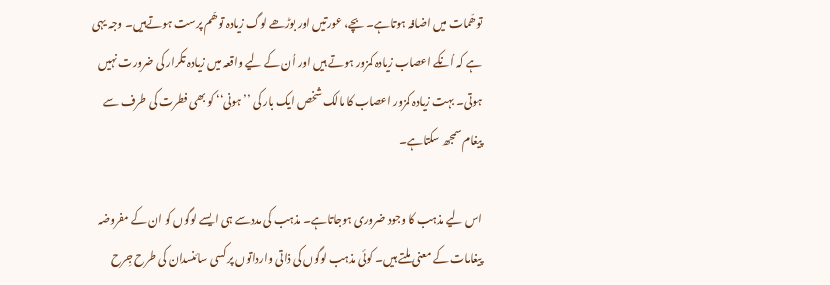توھّمات میں اضافہ ہوتاہے۔ بچے، عورتیں اور بوڑھے لوگ زیادہ توھّم پرست ہوتےہیں۔ وجہ یہی ہے کہ اُنکے اعصاب زیادہ کمزور ہوتے ہیں اور اُن کے لیے واقعہ میں زیادہ تکرار کی ضرورت نہیں ہوتی۔ بہت زیادہ کمزور اعصاب کا مالک شخص ایک بار کی ’’ہونی‘‘ کو بھی فطرت کی طرف سے پیغام سمجھ سکتاہے۔

اس لیے مذہب کا وجود ضروری ہوجاتاہے۔ مذہب کی مددسے ہی ایسے لوگوں کو ان کے مفروضہ پیغامات کے معنی ملتے ہیں۔ کوئی مذہب لوگوں کی ذاتی وارداتوں پر کسی سائنسدان کی طرح جِرح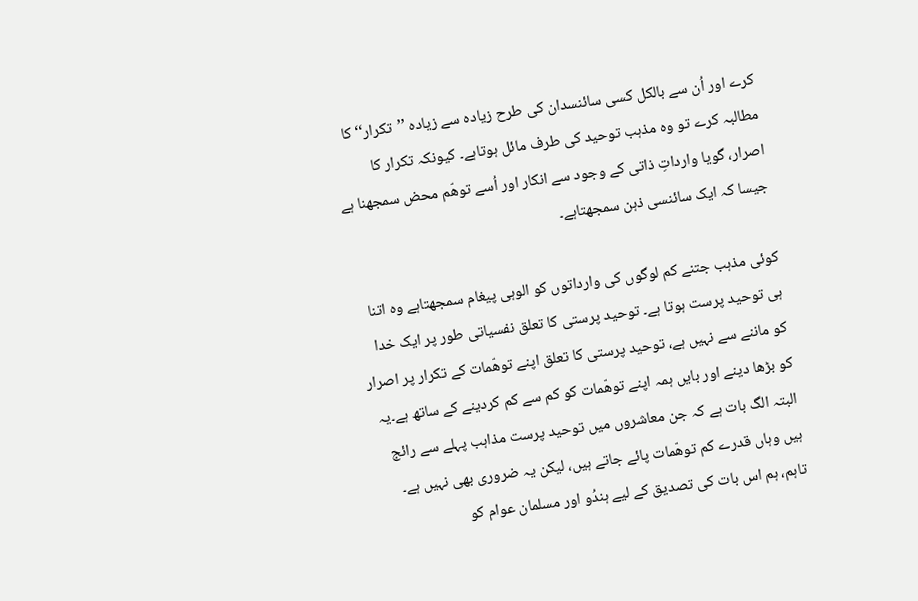کرے اور اُن سے بالکل کسی سائنسدان کی طرح زیادہ سے زیادہ ’’تکرار‘‘ کا مطالبہ کرے تو وہ مذہب توحید کی طرف مائل ہوتاہے۔ کیونکہ تکرار کا اصرار، گویا وارداتِ ذاتی کے وجود سے انکار اور اُسے توھّم محض سمجھنا ہے جیسا کہ ایک سائنسی ذہن سمجھتاہے۔

کوئی مذہب جتنے کم لوگوں کی وارداتوں کو الوہی پیغام سمجھتاہے وہ اتنا ہی توحید پرست ہوتا ہے۔ توحید پرستی کا تعلق نفسیاتی طور پر ایک خدا کو ماننے سے نہیں ہے، توحید پرستی کا تعلق اپنے توھّمات کے تکرار پر اصرار کو بڑھا دینے اور بایں ہمہ اپنے توھّمات کو کم سے کم کردینے کے ساتھ ہے۔یہ البتہ الگ بات ہے کہ جن معاشروں میں توحید پرست مذاہب پہلے سے رائج ہیں وہاں قدرے کم توھّمات پائے جاتے ہیں، لیکن یہ ضروری بھی نہیں ہے۔ تاہم، ہم اس بات کی تصدیق کے لیے ہندُو اور مسلمان عوام کو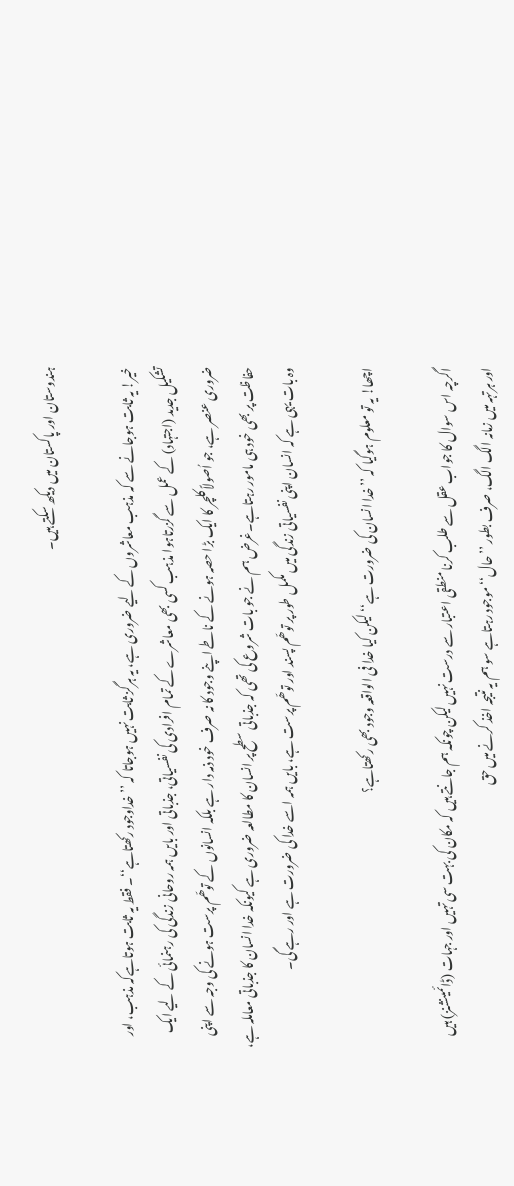ہندوستان اور پاکستان میں دیکھ سکتے ہیں۔

خیر! یہ ثابت ہوجانے سے کہ مذہب معاشروں کے لیے ضروری ہے، یہ ہرگز ثابت نہیں ہوجاتا کہ ’’خداوجود رکھتاہے‘‘۔ فقط یہ ثابت ہوتاہےکہ مذہب، اور تشکیل جدید (اجتہاد) کے عمل سے گزرتاہوا مذہب کسی بھی معاشرے کے تمام افرادی کی نفسیاتی، جذباتی اور بایں ہمہ روحانی زندگی کی رہنمائی کے لیے ایک ضروری عنصر ہے، جو اُصولاً کلچر کا ایک بڑا حصہ ہونے کے ناطے اپنے وجود کا نہ صرف خود ذمہ دار ہے بلکہ انسانوں کے توھّم پرست ہونے کی وجہ سے اپنی حفاظت پر بھی خود ہی مامور رہتاہے۔غرض ہم نے جو بات شروع کی تھی کہ جذباتی سطح پر انسان کا مطالعہ ضروری ہے کیونکہ خدا انسان کا جذباتی معاملہ ہے، وہ بات یہی ہے کہ انسان اپنی نفسیاتی زندگی میں مکمل طور پر توھّم پسند اور توھّم پرست ہے، بایں ہمہ اسے خدا کی ضرورت ہے اور رہے گی۔

اچھا! یہ تو معلوم ہوگیا کہ ’’خدا انسان کی ضرورت ہے‘‘ لیکن کیا خدا فی الواقعہ وجود بھی رکھتاہے؟

اگرچہ اس سوال کا جواب عقل سے طلب کرنا منطقی اعتبار سے درست نہیں لیکن چونکہ ہم جانتے ہیں کہ مکان کی بہت سی تہیں اور جہات (ڈائمینشنز) ہیں اور ہرتہہ میں زمانہ الگ الگ، صرف بطور ’’حال‘‘ موجود رہتاہے سو ہم یہ نتیجہ اخذ کرنے میں حق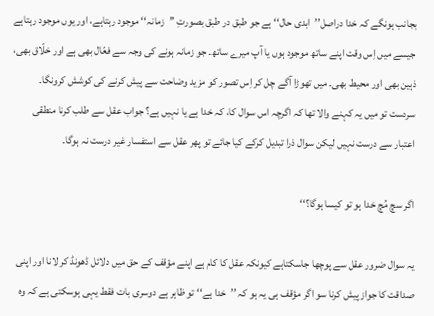بجانب ہونگے کہ خدا دراصل’’ابدی حال‘‘ ہے جو طبق در طبق بصورتِ ’’زمانہ‘‘ موجود رہتاہے، اور یوں موجود رہتاہے جیسے میں اِس وقت اپنے ساتھ موجود ہوں یا آپ میرے ساتھ۔ جو زمانہ ہونے کی وجہ سے فعّال بھی ہے اور خلّاق بھی، ذہین بھی اور محیط بھی۔ میں تھوڑا آگے چل کر اِس تصور کو مزید وضاحت سے پیش کرنے کی کوشش کرونگا۔ سردست تو میں یہ کہنے والا تھا کہ اگرچہ اس سوال کا، کہ خدا ہے یا نہیں ہے؟ جواب عقل سے طلب کرنا منطقی اعتبار سے درست نہیں لیکن سوال ذرا تبدیل کرکے کیا جائے تو پھر عقل سے استفسار غیر درست نہ ہوگا۔

اگر سچ مُچ خدا ہو تو کیسا ہوگا؟‘‘

یہ سوال ضرور عقل سے پوچھا جاسکتاہے کیونکہ عقل کا کام ہے اپنے مؤقف کے حق میں دلائل ڈھونڈ کر لانا اور اپنی صداقت کا جواز پیش کرنا سو اگر مؤقف ہی یہ ہو کہ ’’خدا ہے‘‘ تو ظاہر ہے دوسری بات فقط یہی ہوسکتی ہے کہ وہ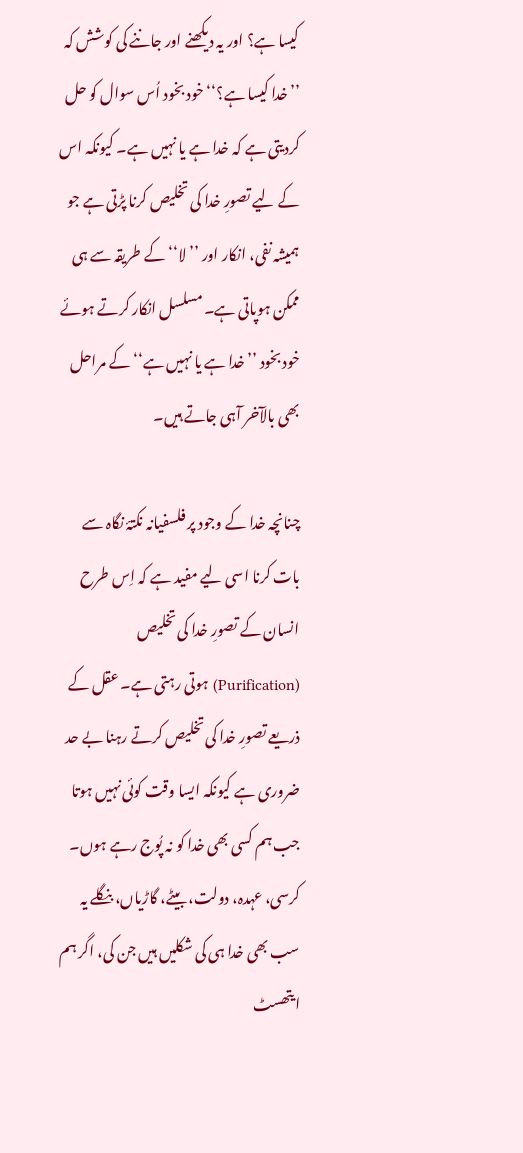کیسا ہے؟ اور یہ دیکھنے اور جاننے کی کوشش کہ ’’خدا کیسا ہے؟‘‘ خود بخود اُس سوال کو حل کردیتی ہے کہ خدا ہے یا نہیں ہے۔ کیونکہ اس کے لیے تصورِ خدا کی تخلیص کرنا پڑتی ہے جو ہمیشہ نفی، انکار اور ’’لا‘‘ کے طریقہ سے ہی ممکن ہوپاتی ہے۔ مسلسل انکار کرتے ہوئے خود بخود ’’خدا ہے یا نہیں ہے‘‘ کے مراحل بھی بالآخر آہی جاتے ہیں۔

چنانچہ خدا کے وجود پر فلسفیانہ نکتۂ نگاہ سے بات کرنا اسی لیے مفید ہے کہ اِس طرح انسان کے تصورِ خدا کی تخلیص (Purification) ہوتی رہتی ہے۔ عقل کے ذریعے تصورِ خدا کی تخلیص کرتے رہنا بے حد ضروری ہے کیونکہ ایسا وقت کوئی نہیں ہوتا جب ہم کسی بھی خدا کو نہ پُوج رہے ہوں۔ کرسی، عہدہ، دولت، بیٹے، گاڑیاں، بنگلے یہ سب بھی خدا ہی کی شکلیں ہیں جن کی، اگر ہم ایتھسٹ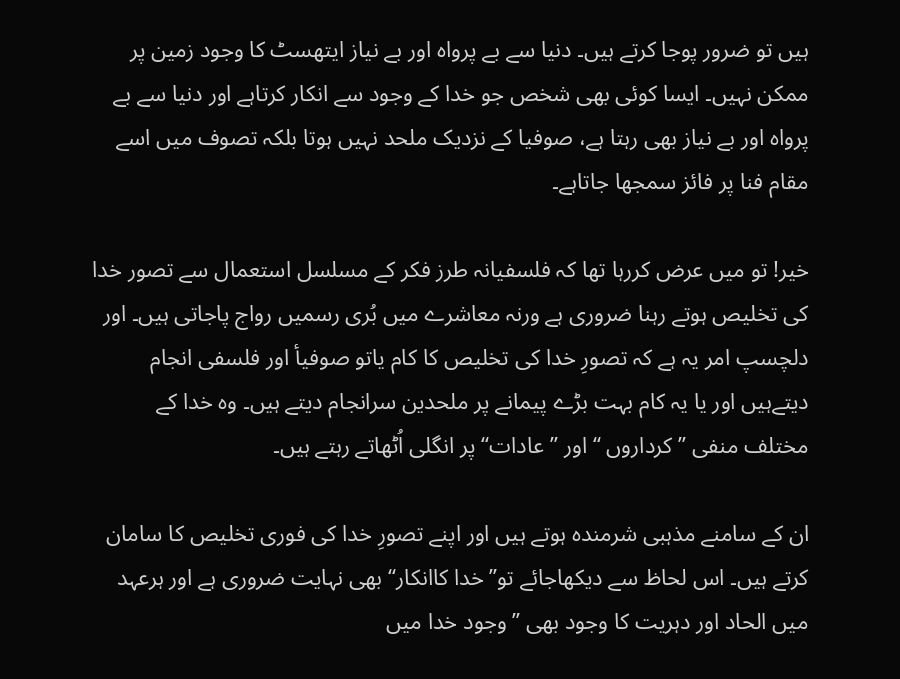ہیں تو ضرور پوجا کرتے ہیں۔ دنیا سے بے پرواہ اور بے نیاز ایتھسٹ کا وجود زمین پر ممکن نہیں۔ ایسا کوئی بھی شخص جو خدا کے وجود سے انکار کرتاہے اور دنیا سے بے پرواہ اور بے نیاز بھی رہتا ہے، صوفیا کے نزدیک ملحد نہیں ہوتا بلکہ تصوف میں اسے مقام فنا پر فائز سمجھا جاتاہے۔

خیر! تو میں عرض کررہا تھا کہ فلسفیانہ طرز فکر کے مسلسل استعمال سے تصور خدا کی تخلیص ہوتے رہنا ضروری ہے ورنہ معاشرے میں بُری رسمیں رواج پاجاتی ہیں۔ اور دلچسپ امر یہ ہے کہ تصورِ خدا کی تخلیص کا کام یاتو صوفیأ اور فلسفی انجام دیتےہیں اور یا یہ کام بہت بڑے پیمانے پر ملحدین سرانجام دیتے ہیں۔ وہ خدا کے مختلف منفی ’’کرداروں ‘‘ اور ’’عادات‘‘ پر انگلی اُٹھاتے رہتے ہیں۔

ان کے سامنے مذہبی شرمندہ ہوتے ہیں اور اپنے تصورِ خدا کی فوری تخلیص کا سامان کرتے ہیں۔ اس لحاظ سے دیکھاجائے تو’’خدا کاانکار‘‘ بھی نہایت ضروری ہے اور ہرعہد میں الحاد اور دہریت کا وجود بھی ’’وجود خدا میں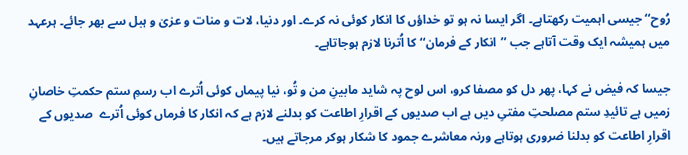رُوح‘‘ جیسی اہمیت رکھتاہے۔ اگر ایسا نہ ہو تو خداؤں کا انکار کوئی نہ کرے۔ اور دنیا، لات و منات و عزیٰ و ہبل سے بھر جائے۔ ہرعہد میں ہمیشہ ایک وقت آتاہے جب ’’انکار کے فرمان‘‘ کا اُترنا لازم ہوجاتاہے۔

جیسا کہ فیض نے کہا، پھر دل کو مصفا کرو، اس لوح پہ شاید مابینِ من و تُو، نیا پیماں کوئی اُترے اب رسمِ ستم حکمتِ خاصانِ زمیں ہے تائیدِ ستم مصلحتِ مفتیِ دیں ہے اب صدیوں کے اقرارِ اطاعت کو بدلنے لازم ہے کہ انکار کا فرماں کوئی اُترے  صدیوں کے اقرارِ اطاعت کو بدلنا ضروری ہوتاہے ورنہ معاشرے جمود کا شکار ہوکر مرجاتے ہیں۔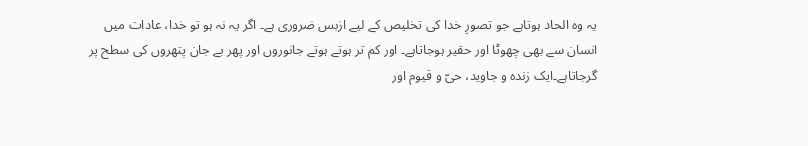یہ وہ الحاد ہوتاہے جو تصورِ خدا کی تخلیص کے لیے ازبس ضروری ہے۔ اگر یہ نہ ہو تو خدا، عادات میں انسان سے بھی چھوٹا اور حقیر ہوجاتاہے۔ اور کم تر ہوتے ہوتے جانوروں اور پھر بے جان پتھروں کی سطح پر گرجاتاہے۔ایک زندہ و جاوید، حیّ و قیوم اور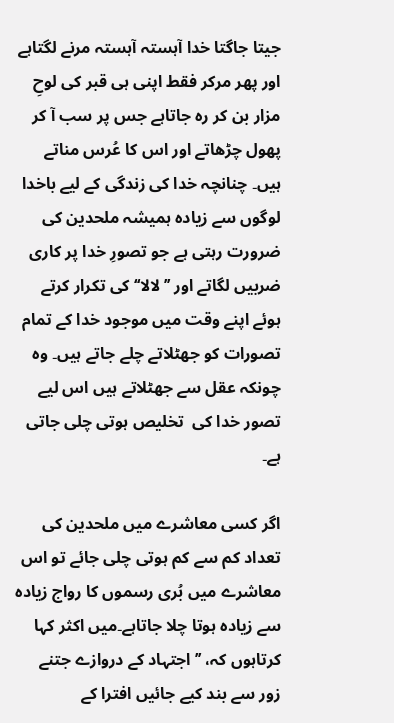جیتا جاگتا خدا آہستہ آہستہ مرنے لگتاہے اور پھر مرکر فقط اپنی ہی قبر کی لوحِ مزار بن کر رہ جاتاہے جس پر سب آ کر پھول چڑھاتے اور اس کا عُرس مناتے ہیں۔ چنانچہ خدا کی زندگی کے لیے باخدا لوگوں سے زیادہ ہمیشہ ملحدین کی ضرورت رہتی ہے جو تصورِ خدا پر کاری ضربیں لگاتے اور ’’لالا‘‘ کی تکرار کرتے ہوئے اپنے وقت میں موجود خدا کے تمام تصورات کو جھٹلاتے چلے جاتے ہیں۔ وہ چونکہ عقل سے جھٹلاتے ہیں اس لیے تصور خدا کی  تخلیص ہوتی چلی جاتی ہے۔

اگر کسی معاشرے میں ملحدین کی تعداد کم سے کم ہوتی چلی جائے تو اس معاشرے میں بُری رسموں کا رواج زیادہ سے زیادہ ہوتا چلا جاتاہے۔میں اکثر کہا کرتاہوں کہ، ’’اجتہاد کے دروازے جتنے زور سے بند کیے جائیں افترا کے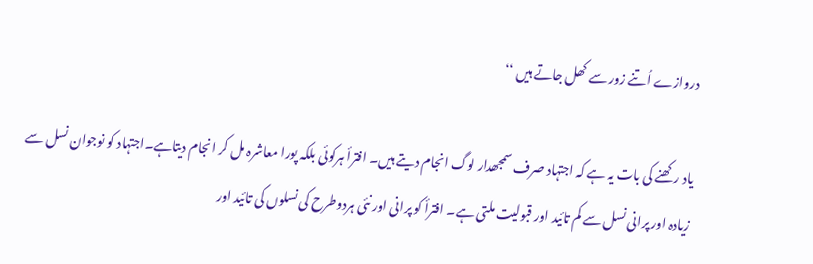دروازے اُتنے زور سے کھل جاتے ہیں ‘‘

یاد رکھنے کی بات یہ ہے کہ اجتہاد صرف سمجھدار لوگ انجام دیتے ہیں۔ افترأ ہرکوئی بلکہ پورا معاشرہ مل کر انجام دیتاہے۔اجتہاد کو نوجوان نسل سے زیادہ اور پرانی نسل سے کم تائید اور قبولیت ملتی ہے۔ افترأ کو پرانی اور نئی ہردوطرح کی نسلوں کی تائید اور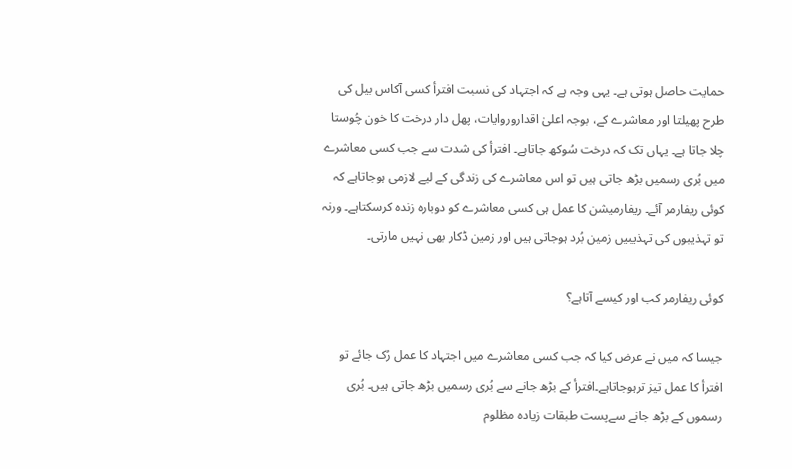حمایت حاصل ہوتی ہے۔ یہی وجہ ہے کہ اجتہاد کی نسبت افترأ کسی آکاس بیل کی طرح پھیلتا اور معاشرے کے، بوجہ اعلیٰ اقداروروایات، پھل دار درخت کا خون چُوستا چلا جاتا ہے۔ یہاں تک کہ درخت سُوکھ جاتاہے۔ افترأ کی شدت سے جب کسی معاشرے میں بُری رسمیں بڑھ جاتی ہیں تو اس معاشرے کی زندگی کے لیے لازمی ہوجاتاہے کہ کوئی ریفارمر آئے۔ ریفارمیشن کا عمل ہی کسی معاشرے کو دوبارہ زندہ کرسکتاہے۔ ورنہ تو تہذیبوں کی تہذیبیں زمین بُرد ہوجاتی ہیں اور زمین ڈکار بھی نہیں مارتی۔

کوئی ریفارمر کب اور کیسے آتاہے؟

جیسا کہ میں نے عرض کیا کہ جب کسی معاشرے میں اجتہاد کا عمل رُک جائے تو افترأ کا عمل تیز ترہوجاتاہے۔افترأ کے بڑھ جانے سے بُری رسمیں بڑھ جاتی ہیں۔ بُری رسموں کے بڑھ جانے سےپست طبقات زیادہ مظلوم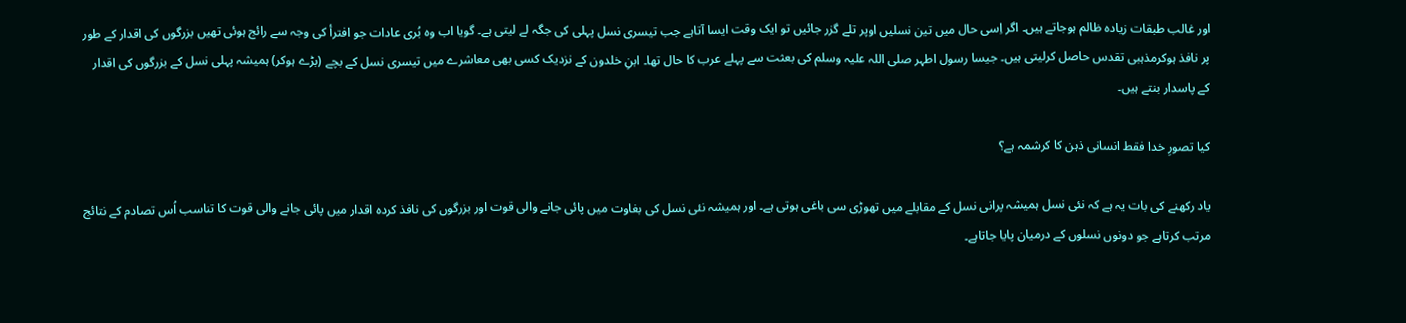اور غالب طبقات زیادہ ظالم ہوجاتے ہیں۔ اگر اِسی حال میں تین نسلیں اوپر تلے گزر جائیں تو ایک وقت ایسا آتاہے جب تیسری نسل پہلی کی جگہ لے لیتی ہے۔ گویا اب وہ بُری عادات جو افترأ کی وجہ سے رائج ہوئی تھیں بزرگوں کی اقدار کے طور پر نافذ ہوکرمذہبی تقدس حاصل کرلیتی ہیں۔ جیسا رسول اطہر صلی اللہ علیہ وسلم کی بعثت سے پہلے عرب کا حال تھا۔ ابنِ خلدون کے نزدیک کسی بھی معاشرے میں تیسری نسل کے بچے (بڑے ہوکر) ہمیشہ پہلی نسل کے بزرگوں کی اقدار کے پاسدار بنتے ہیں۔

کیا تصورِ خدا فقط انسانی ذہن کا کرشمہ ہے؟

یاد رکھنے کی بات یہ ہے کہ نئی نسل ہمیشہ پرانی نسل کے مقابلے میں تھوڑی سی باغی ہوتی ہے۔ اور ہمیشہ نئی نسل کی بغاوت میں پائی جانے والی قوت اور بزرگوں کی نافذ کردہ اقدار میں پائی جانے والی قوت کا تناسب اُس تصادم کے نتائج مرتب کرتاہے جو دونوں نسلوں کے درمیان پایا جاتاہے۔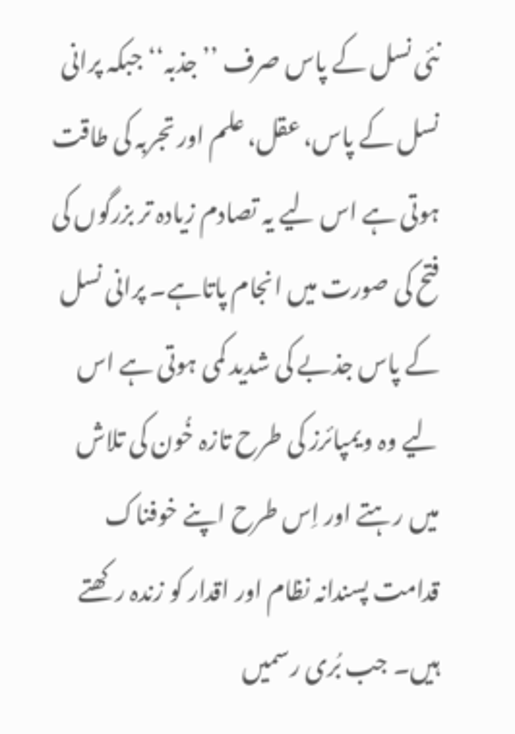نئی نسل کے پاس صرف ’’جذبہ‘‘ جبکہ پرانی نسل کے پاس، عقل، علم اور تجربہ کی طاقت ہوتی ہے اس لیے یہ تصادم زیادہ تر بزرگوں کی فتح کی صورت میں انجام پاتاہے۔ پرانی نسل کے پاس جذبے کی شدید کمی ہوتی ہے اس لیے وہ ویمپائرز کی طرح تازہ خُون کی تلاش میں رہتے اور اِس طرح اپنے خوفناک قدامت پسندانہ نظام اور اقدار کو زندہ رکھتے ہیں۔ جب بُری رسمیں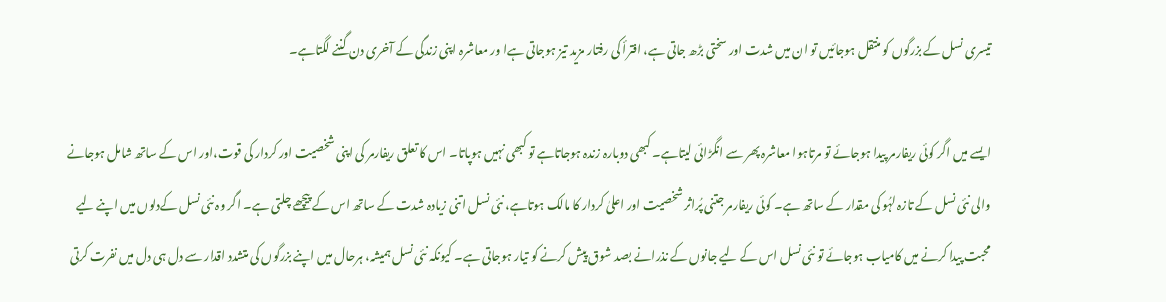تیسری نسل کے بزرگوں کو منتقل ہوجائیں تو ان میں شدت اور سختی بڑھ جاتی ہے، افترأ کی رفتار مزید تیز ہوجاتی ہےا ور معاشرہ اپنی زندگی کے آخری دن گننے لگتاہے۔

ایسے میں اگر کوئی ریفارمر پیدا ہوجائے تو مرتاہوا معاشرہ پھر سے انگڑائی لیتاہے۔ کبھی دوبارہ زندہ ہوجاتاہے تو کبھی نہیں ہوپاتا۔ اس کا تعلق ریفارمر کی اپنی شخصیت اور کردار کی قوت،اور اس کے ساتھ شامل ہوجانے والی نئی نسل کے تازہ لہُو کی مقدار کے ساتھ ہے۔ کوئی ریفارمر جتنی پُراثر شخصیت اور اعلیٰ کردار کا مالک ہوتاہے، نئی نسل اتنی زیادہ شدت کے ساتھ اس کے پیچھے چلتی ہے۔ اگر وہ نئی نسل کےدلوں میں اپنے لیے محبت پیدا کرنے میں کامیاب ہوجائے تو نئی نسل اس کے لیے جانوں کے نذرانے بصد شوق پیش کرنے کو تیار ہوجاتی ہے۔ کیونکہ نئی نسل ہمیشہ، ہرحال میں اپنے بزرگوں کی متشدد اقدار سے دل ہی دل میں نفرت کرتی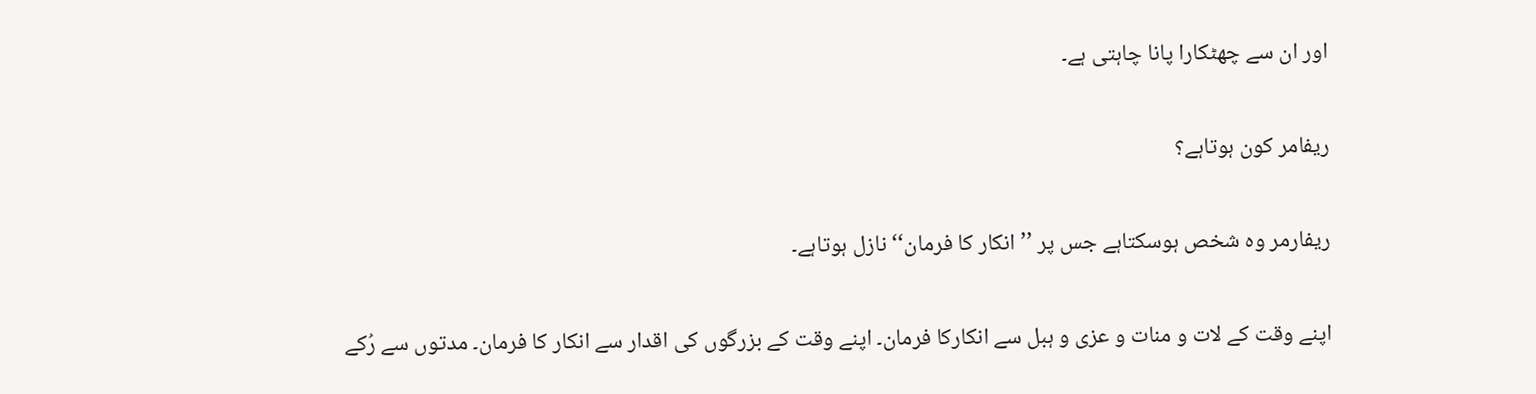اور ان سے چھٹکارا پانا چاہتی ہے۔

ریفامر کون ہوتاہے؟

ریفارمر وہ شخص ہوسکتاہے جس پر ’’انکار کا فرمان‘‘ نازل ہوتاہے۔

اپنے وقت کے لات و منات و عزی و ہبل سے انکارکا فرمان۔ اپنے وقت کے بزرگوں کی اقدار سے انکار کا فرمان۔ مدتوں سے رُکے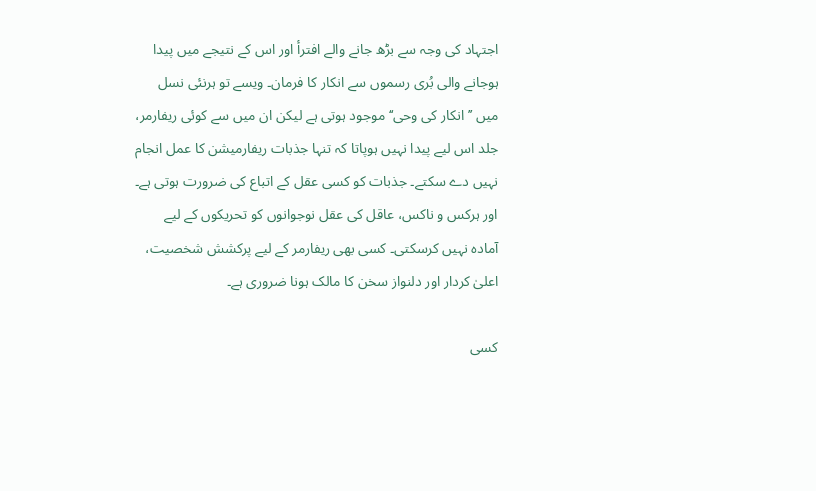اجتہاد کی وجہ سے بڑھ جانے والے افترأ اور اس کے نتیجے میں پیدا ہوجانے والی بُری رسموں سے انکار کا فرمان۔ ویسے تو ہرنئی نسل میں ’’انکار کی وحی‘‘ موجود ہوتی ہے لیکن ان میں سے کوئی ریفارمر، جلد اس لیے پیدا نہیں ہوپاتا کہ تنہا جذبات ریفارمیشن کا عمل انجام نہیں دے سکتے۔ جذبات کو کسی عقل کے اتباع کی ضرورت ہوتی ہے۔ اور ہرکس و ناکس، عاقل کی عقل نوجوانوں کو تحریکوں کے لیے آمادہ نہیں کرسکتی۔ کسی بھی ریفارمر کے لیے پرکشش شخصیت، اعلیٰ کردار اور دلنواز سخن کا مالک ہونا ضروری ہے۔

کسی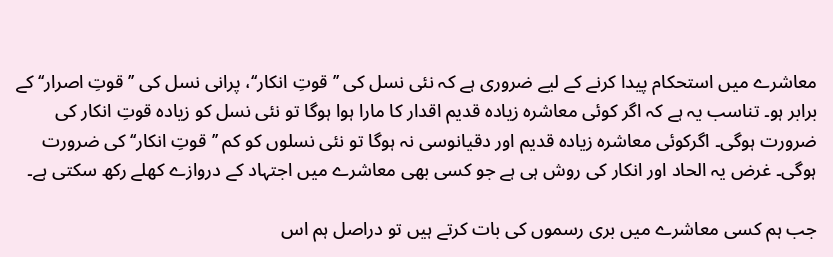معاشرے میں استحکام پیدا کرنے کے لیے ضروری ہے کہ نئی نسل کی ’’قوتِ انکار‘‘، پرانی نسل کی ’’قوتِ اصرار‘‘ کے برابر ہو۔ تناسب یہ ہے کہ اگر کوئی معاشرہ زیادہ قدیم اقدار کا مارا ہوا ہوگا تو نئی نسل کو زیادہ قوتِ انکار کی ضرورت ہوگی۔ اگرکوئی معاشرہ زیادہ قدیم اور دقیانوسی نہ ہوگا تو نئی نسلوں کو کم ’’قوتِ انکار‘‘ کی ضرورت ہوگی۔ غرض یہ الحاد اور انکار کی روش ہی ہے جو کسی بھی معاشرے میں اجتہاد کے دروازے کھلے رکھ سکتی ہے۔

جب ہم کسی معاشرے میں بری رسموں کی بات کرتے ہیں تو دراصل ہم اس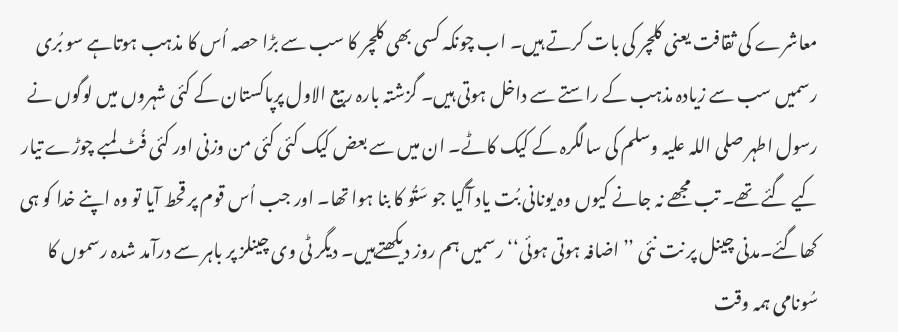معاشرے کی ثقافت یعنی کلچر کی بات کرتے ہیں۔ اب چونکہ کسی بھی کلچر کا سب سے بڑا حصہ اُس کا مذہب ہوتاہے سو بُری رسمیں سب سے زیادہ مذہب کے راستے سے داخل ہوتی ہیں۔ گزشتہ بارہ ربیع الاول پرپاکستان کے کئی شہروں میں لوگوں نے رسول اطہر صلی اللہ علیہ وسلم کی سالگرہ کے کیک کاٹے۔ ان میں سے بعض کیک کئی کئی من وزنی اور کئی فُٹ لمبے چوڑے تیار کیے گئے تھے۔ تب مجھے نہ جانے کیوں وہ یونانی بُت یاد آگیا جو سَتُو کا بنا ہوا تھا۔ اور جب اُس قوم پر قحط آیا تو وہ اپنے خدا کو ہی کھاگئے۔مدنی چینل پر نت نئی ’’اضافہ ہوتی ہوئی‘‘ رسمیں ہم روز دیکھتےہیں۔ دیگر ٹی وی چینلز پر باہر سے درآمد شدہ رسموں کا سُونامی ہمہ وقت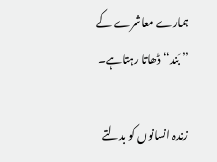ہمارے معاشرے کے ’’ بَند‘‘ ڈھاتا رہتاہے۔

زندہ انسانوں کو بدلتے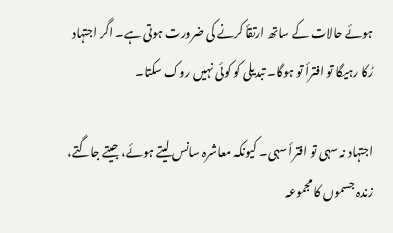ہوئے حالات کے ساتھ ارتقأ کرنے کی ضرورت ہوتی ہے۔ اگر اجتہاد رُکا رہیگا تو افترأ تو ہوگا۔ تبدیلی کو کوئی نہیں روک سکتا۔

اجتہاد نہ سہی تو افترأ سہی۔ کیونکہ معاشرہ سانس لیتے ہوئے، جیتے جاگتے، زندہ جسموں کا مجموعہ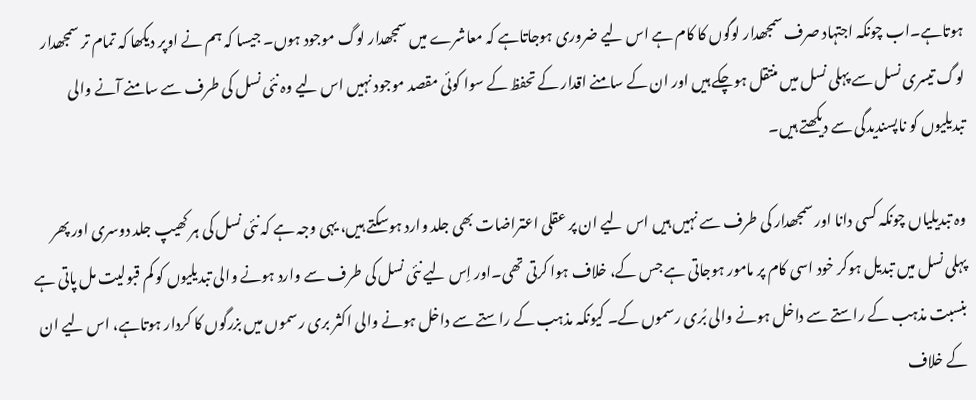ہوتاہے۔اب چونکہ اجتہاد صرف سمجھدار لوگوں کا کام ہے اس لیے ضروری ہوجاتاہے کہ معاشرے میں سمجھدار لوگ موجود ہوں۔ جیسا کہ ہم نے اوپر دیکھا کہ تمام تر سمجھدار لوگ تیسری نسل سے پہلی نسل میں منتقل ہوچکے ہیں اور ان کے سامنے اقدار کے تحفظ کے سوا کوئی مقصد موجود نہیں اس لیے وہ نئی نسل کی طرف سے سامنے آنے والی تبدیلیوں کو ناپسندیدگی سے دیکھتے ہیں۔

وہ تبدیلیاں چونکہ کسی دانا اور سمجھدار کی طرف سے نہیں ہیں اس لیے ان پر عقلی اعتراضات بھی جلد وارد ہوسکتے ہیں، یہی وجہ ہے کہ نئی نسل کی ہر کھیپ جلد دوسری اور پھر پہلی نسل میں تبدیل ہوکر خود اسی کام پر مامور ہوجاتی ہے جس کے، خلاف ہوا کرتی تھی۔اور اِس لیے نئی نسل کی طرف سے وارد ہونے والی تبدیلیوں کو کم قبولیت مل پاتی ہے بنسبت مذہب کے راستے سے داخل ہونے والی بُری رسموں کے۔ کیونکہ مذہب کے راستے سے داخل ہونے والی اکثر بری رسموں میں بزرگوں کا کردار ہوتاہے، اس لیے ان کے خلاف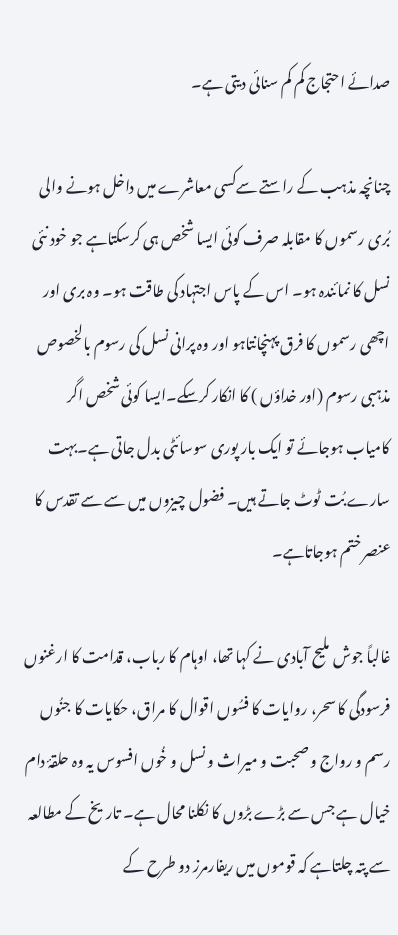صدائے احتجاج کم کم سنائی دیتی ہے۔

چنانچہ مذہب کے راستے سےکسی معاشرے میں داخل ہونے والی بُری رسموں کا مقابلہ صرف کوئی ایسا شخص ہی کرسکتاہے جو خود نئی نسل کا نمائندہ ہو۔ اس کے پاس اجتہاد کی طاقت ہو۔ وہ بری اور اچھی رسموں کا فرق پہنچانتاہو اور وہ پرانی نسل کی رسوم بالخصوص مذہبی رسوم (اور خداؤں ) کا انکار کرسکے۔ایسا کوئی شخص اگر کامیاب ہوجائے تو ایک بار پوری سوسائٹی بدل جاتی ہے۔بہت سارے بُت ٹوٹ جاتے ہیں۔ فضول چیزوں میں سے سے تقدس کا عنصر ختم ہوجاتاہے۔

غالباً جوش ملیح آبادی نے کہا تھا، اوہام کا رباب، قدامت کا ارغنوں فرسودگی کا سحر، روایات کا فسُوں اقوال کا مراق، حکایات کا جنُوں رسم و رواج و صحبت و میراث و نسل و خُوں افسوس یہ وہ حلقۂ دام خیال ہے جس سے بڑے بڑوں کا نکلنا محال ہے۔ تاریخ کے مطالعہ سے پتہ چلتاہے کہ قوموں میں ریفارمرز دو طرح کے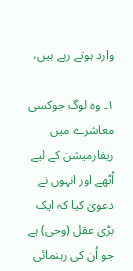وارد ہوتے رہے ہیں،

۱۔ وہ لوگ جوکسی معاشرے میں ریفارمیشن کے لیے اُٹھے اور انہوں نے دعویٰ کیا کہ ایک بڑی عقل (وحی) ہے جو اُن کی رہنمائی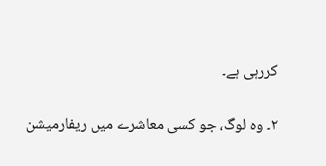کررہی ہے۔

۲۔ وہ لوگ، جو کسی معاشرے میں ریفارمیشن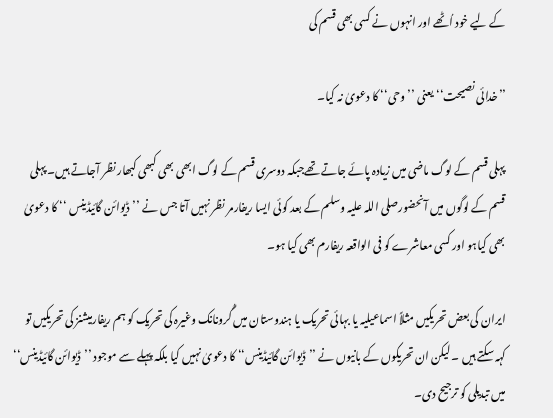کے لیے خود اُٹھے اور انہوں نے کسی بھی قسم کی

’’خدائی نصیحت‘‘ یعنی ’’وحی‘‘ کا دعویٰ نہ کیا۔

پہلی قسم کے لوگ ماضی میں زیادہ پائے جاتے تھےجبکہ دوسری قسم کے لوگ ابھی بھی کبھی کبھار نظر آجاتے ہیں۔ پہلی قسم کے لوگوں میں آنحضورصلی اللہ علیہ وسلم کے بعد کوئی ایسا ریفارمر نظر نہیں آتا جس نے ’’ڈیوائن گائیڈینس ‘‘ کا دعویٰ بھی کیاہو اور کسی معاشرے کو فی الواقعہ ریفارم بھی کیا ہو۔

ایران کی بعض تحریکیں مثلاً اسماعیلیہ یا بہائی تحریک یا ہندوستان میں گُرونانک وغیرہ کی تحریک کو ہم ریفارمیشنز کی تحریکیں تو کہہ سکتے ہیں ۔ لیکن ان تحریکوں کے بانیوں نے ’’ڈیوائن گائیڈینس‘‘ کا دعویٰ نہیں کیا بلکہ پہلے سے موجود ’’ڈیوائن گائیڈینس‘‘ میں تبدیلی کو ترجیح دی۔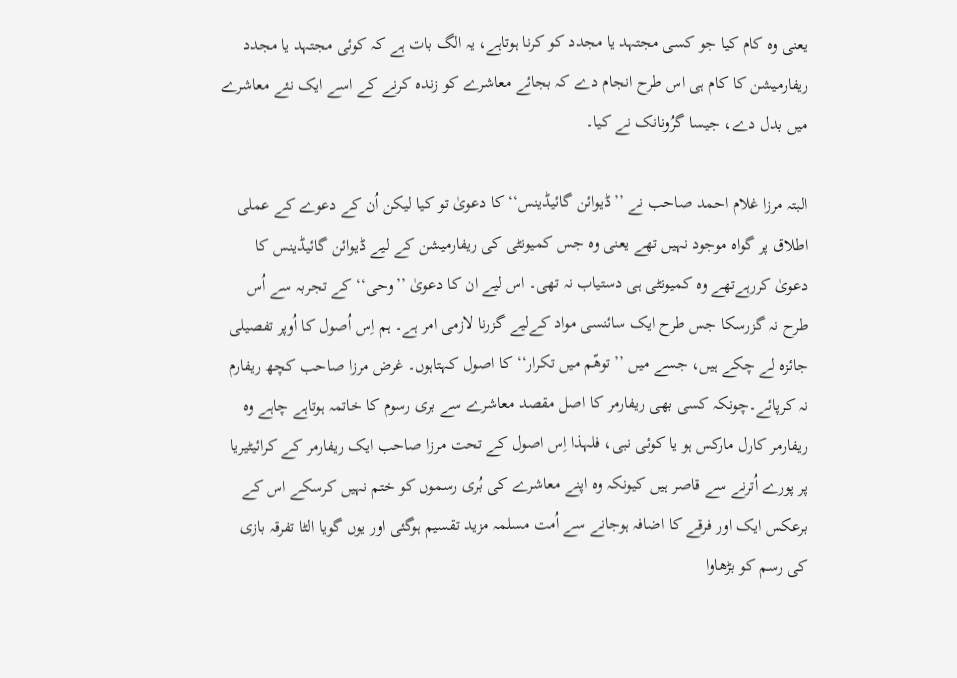یعنی وہ کام کیا جو کسی مجتہد یا مجدد کو کرنا ہوتاہے، یہ الگ بات ہے کہ کوئی مجتہد یا مجدد ریفارمیشن کا کام ہی اس طرح انجام دے کہ بجائے معاشرے کو زندہ کرنے کے اسے ایک نئے معاشرے میں بدل دے، جیسا گرُونانک نے کیا۔

البتہ مرزا غلام احمد صاحب نے ’’ڈیوائن گائیڈینس‘‘ کا دعویٰ تو کیا لیکن اُن کے دعوے کے عملی اطلاق پر گواہ موجود نہیں تھے یعنی وہ جس کمیونٹی کی ریفارمیشن کے لیے ڈیوائن گائیڈینس کا دعویٰ کررہےتھے وہ کمیونٹی ہی دستیاب نہ تھی۔ اس لیے ان کا دعویٰ ’’وحی‘‘ کے تجربہ سے اُس طرح نہ گزرسکا جس طرح ایک سائنسی مواد کےلیے گزرنا لازمی امر ہے۔ ہم اِس اُصول کا اُوپر تفصیلی جائزہ لے چکے ہیں، جسے میں ’’توھّم میں تکرار‘‘ کا اصول کہتاہوں۔ غرض مرزا صاحب کچھ ریفارم نہ کرپائے۔چونکہ کسی بھی ریفارمر کا اصل مقصد معاشرے سے بری رسوم کا خاتمہ ہوتاہے چاہے وہ ریفارمر کارل مارکس ہو یا کوئی نبی، فلہذا اِس اصول کے تحت مرزا صاحب ایک ریفارمر کے کرائیٹیریا پر پورے اُترنے سے قاصر ہیں کیونکہ وہ اپنے معاشرے کی بُری رسموں کو ختم نہیں کرسکے اس کے برعکس ایک اور فرقے کا اضافہ ہوجانے سے اُمت مسلمہ مزید تقسیم ہوگئی اور یوں گویا الٹا تفرقہ بازی کی رسم کو بڑھاوا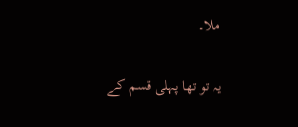ملا۔

یہ تو تھا پہلی قسم کے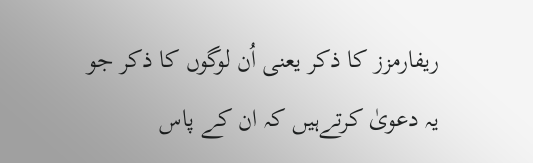ریفارمزز کا ذکر یعنی اُن لوگوں کا ذکر جو یہ دعویٰ کرتےہیں کہ ان کے پاس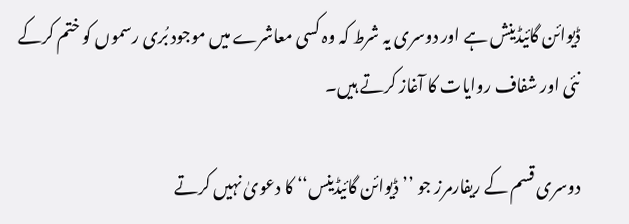ڈیوائن گائیڈینش ہے اور دوسری یہ شرط کہ وہ کسی معاشرے میں موجود بُری رسموں کو ختم کرکے نئی اور شفاف روایات کا آغاز کرتے ہیں۔

دوسری قسم کے ریفارمرز جو ’’ڈیوائن گائیڈینس‘‘ کا دعویٰ نہیں کرتے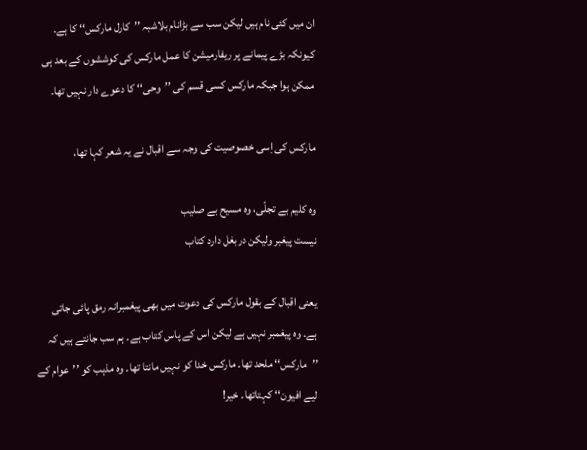ان میں کئی نام ہیں لیکن سب سے بڑانام بلاشبہ ’’کارل مارکس‘‘ کا ہے۔ کیونکہ بڑے پیمانے پر ریفارمیشن کا عمل مارکس کی کوششوں کے بعد ہی ممکن ہوا جبکہ مارکس کسی قسم کی ’’وحی‘‘ کا دعوے دار نہیں تھا۔

مارکس کی اِسی خصوصیت کی وجہ سے اقبال نے یہ شعر کہا تھا،

وہ کلیم بے تجلّی، وہ مسیح بے صلیب
نیست پیغبر ولیکن دربغل دارد کتاب

یعنی اقبال کے بقول مارکس کی دعوت میں بھی پیغمبرانہ رمق پائی جاتی ہے۔ وہ پیغمبر نہیں ہے لیکن اس کے پاس کتاب ہے۔ ہم سب جانتے ہیں کہ ’’مارکس‘‘ ملحد تھا۔ مارکس خدا کو نہیں مانتا تھا۔ وہ مذہب کو ’’عوام کے لیے افیون‘‘ کہتاتھا۔ خیر!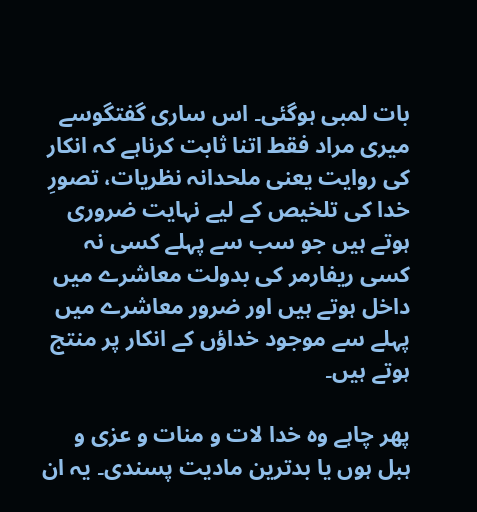بات لمبی ہوگئی۔ اس ساری گفتگوسے میری مراد فقط اتنا ثابت کرناہے کہ انکار کی روایت یعنی ملحدانہ نظریات، تصورِ خدا کی تلخیص کے لیے نہایت ضروری ہوتے ہیں جو سب سے پہلے کسی نہ کسی ریفارمر کی بدولت معاشرے میں داخل ہوتے ہیں اور ضرور معاشرے میں پہلے سے موجود خداؤں کے انکار پر منتج ہوتے ہیں۔

پھر چاہے وہ خدا لات و منات و عزی و ہبل ہوں یا بدترین مادیت پسندی۔ یہ ان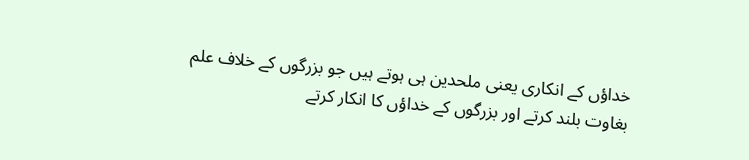خداؤں کے انکاری یعنی ملحدین ہی ہوتے ہیں جو بزرگوں کے خلاف علم بغاوت بلند کرتے اور بزرگوں کے خداؤں کا انکار کرتے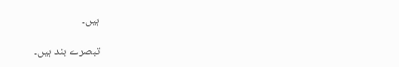ہیں۔

تبصرے بند ہیں۔